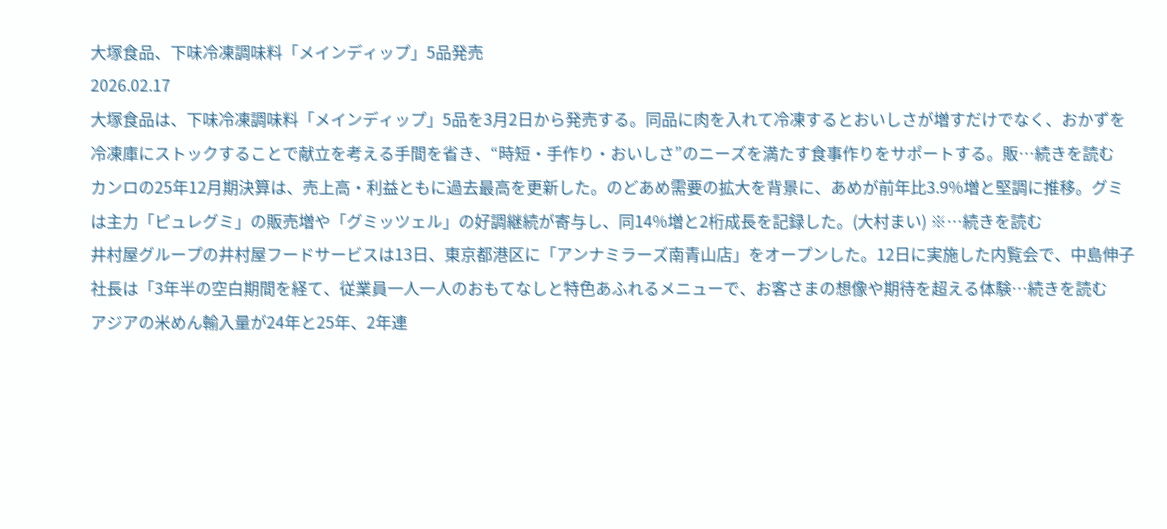大塚食品、下味冷凍調味料「メインディップ」5品発売
2026.02.17
大塚食品は、下味冷凍調味料「メインディップ」5品を3月2日から発売する。同品に肉を入れて冷凍するとおいしさが増すだけでなく、おかずを冷凍庫にストックすることで献立を考える手間を省き、“時短・手作り・おいしさ”のニーズを満たす食事作りをサポートする。販…続きを読む
カンロの25年12月期決算は、売上高・利益ともに過去最高を更新した。のどあめ需要の拡大を背景に、あめが前年比3.9%増と堅調に推移。グミは主力「ピュレグミ」の販売増や「グミッツェル」の好調継続が寄与し、同14%増と2桁成長を記録した。(大村まい) ※…続きを読む
井村屋グループの井村屋フードサービスは13日、東京都港区に「アンナミラーズ南青山店」をオープンした。12日に実施した内覧会で、中島伸子社長は「3年半の空白期間を経て、従業員一人一人のおもてなしと特色あふれるメニューで、お客さまの想像や期待を超える体験…続きを読む
アジアの米めん輸入量が24年と25年、2年連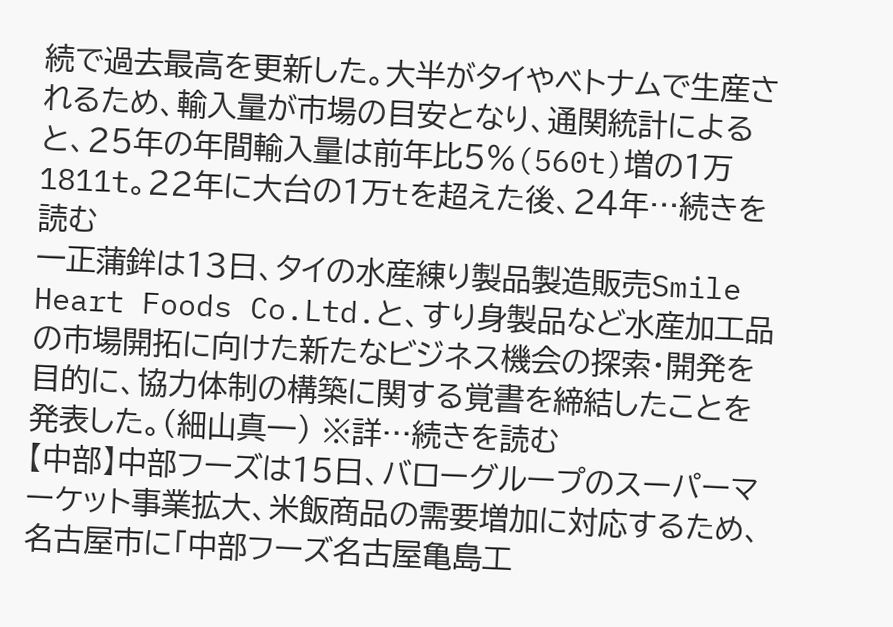続で過去最高を更新した。大半がタイやベトナムで生産されるため、輸入量が市場の目安となり、通関統計によると、25年の年間輸入量は前年比5%(560t)増の1万1811t。22年に大台の1万tを超えた後、24年…続きを読む
一正蒲鉾は13日、タイの水産練り製品製造販売Smile Heart Foods Co.Ltd.と、すり身製品など水産加工品の市場開拓に向けた新たなビジネス機会の探索・開発を目的に、協力体制の構築に関する覚書を締結したことを発表した。(細山真一) ※詳…続きを読む
【中部】中部フーズは15日、バローグループのスーパーマーケット事業拡大、米飯商品の需要増加に対応するため、名古屋市に「中部フーズ名古屋亀島工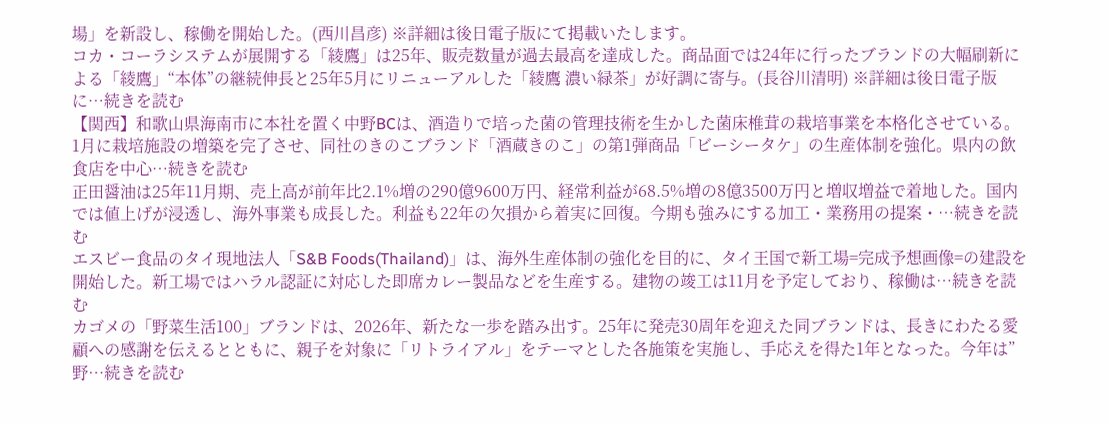場」を新設し、稼働を開始した。(西川昌彦) ※詳細は後日電子版にて掲載いたします。
コカ・コーラシステムが展開する「綾鷹」は25年、販売数量が過去最高を達成した。商品面では24年に行ったブランドの大幅刷新による「綾鷹」“本体”の継続伸長と25年5月にリニューアルした「綾鷹 濃い緑茶」が好調に寄与。(長谷川清明) ※詳細は後日電子版に…続きを読む
【関西】和歌山県海南市に本社を置く中野BCは、酒造りで培った菌の管理技術を生かした菌床椎茸の栽培事業を本格化させている。1月に栽培施設の増築を完了させ、同社のきのこブランド「酒蔵きのこ」の第1弾商品「ビーシータケ」の生産体制を強化。県内の飲食店を中心…続きを読む
正田醤油は25年11月期、売上高が前年比2.1%増の290億9600万円、経常利益が68.5%増の8億3500万円と増収増益で着地した。国内では値上げが浸透し、海外事業も成長した。利益も22年の欠損から着実に回復。今期も強みにする加工・業務用の提案・…続きを読む
エスビー食品のタイ現地法人「S&B Foods(Thailand)」は、海外生産体制の強化を目的に、タイ王国で新工場=完成予想画像=の建設を開始した。新工場ではハラル認証に対応した即席カレー製品などを生産する。建物の竣工は11月を予定しており、稼働は…続きを読む
カゴメの「野菜生活100」ブランドは、2026年、新たな一歩を踏み出す。25年に発売30周年を迎えた同ブランドは、長きにわたる愛顧への感謝を伝えるとともに、親子を対象に「リトライアル」をテーマとした各施策を実施し、手応えを得た1年となった。今年は”野…続きを読む